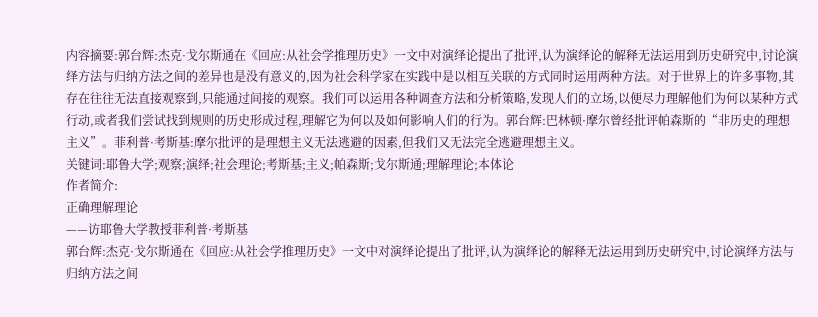内容摘要:郭台辉:杰克·戈尔斯通在《回应:从社会学推理历史》一文中对演绎论提出了批评,认为演绎论的解释无法运用到历史研究中,讨论演绎方法与归纳方法之间的差异也是没有意义的,因为社会科学家在实践中是以相互关联的方式同时运用两种方法。对于世界上的许多事物,其存在往往无法直接观察到,只能通过间接的观察。我们可以运用各种调查方法和分析策略,发现人们的立场,以便尽力理解他们为何以某种方式行动,或者我们尝试找到规则的历史形成过程,理解它为何以及如何影响人们的行为。郭台辉:巴林顿·摩尔曾经批评帕森斯的“非历史的理想主义”。菲利普·考斯基:摩尔批评的是理想主义无法逃避的因素,但我们又无法完全逃避理想主义。
关键词:耶鲁大学;观察;演绎;社会理论;考斯基;主义;帕森斯;戈尔斯通;理解理论;本体论
作者简介:
正确理解理论
——访耶鲁大学教授菲利普·考斯基
郭台辉:杰克·戈尔斯通在《回应:从社会学推理历史》一文中对演绎论提出了批评,认为演绎论的解释无法运用到历史研究中,讨论演绎方法与归纳方法之间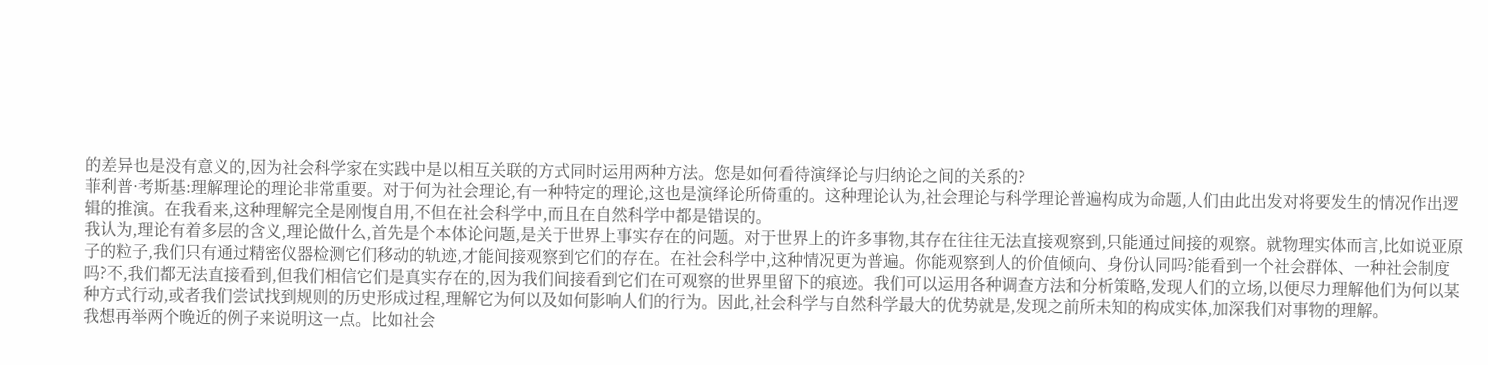的差异也是没有意义的,因为社会科学家在实践中是以相互关联的方式同时运用两种方法。您是如何看待演绎论与归纳论之间的关系的?
菲利普·考斯基:理解理论的理论非常重要。对于何为社会理论,有一种特定的理论,这也是演绎论所倚重的。这种理论认为,社会理论与科学理论普遍构成为命题,人们由此出发对将要发生的情况作出逻辑的推演。在我看来,这种理解完全是刚愎自用,不但在社会科学中,而且在自然科学中都是错误的。
我认为,理论有着多层的含义,理论做什么,首先是个本体论问题,是关于世界上事实存在的问题。对于世界上的许多事物,其存在往往无法直接观察到,只能通过间接的观察。就物理实体而言,比如说亚原子的粒子,我们只有通过精密仪器检测它们移动的轨迹,才能间接观察到它们的存在。在社会科学中,这种情况更为普遍。你能观察到人的价值倾向、身份认同吗?能看到一个社会群体、一种社会制度吗?不,我们都无法直接看到,但我们相信它们是真实存在的,因为我们间接看到它们在可观察的世界里留下的痕迹。我们可以运用各种调查方法和分析策略,发现人们的立场,以便尽力理解他们为何以某种方式行动,或者我们尝试找到规则的历史形成过程,理解它为何以及如何影响人们的行为。因此,社会科学与自然科学最大的优势就是,发现之前所未知的构成实体,加深我们对事物的理解。
我想再举两个晚近的例子来说明这一点。比如社会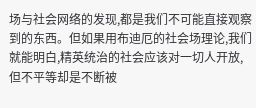场与社会网络的发现,都是我们不可能直接观察到的东西。但如果用布迪厄的社会场理论,我们就能明白,精英统治的社会应该对一切人开放,但不平等却是不断被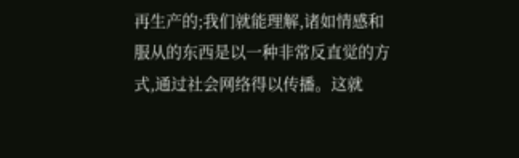再生产的;我们就能理解,诸如情感和服从的东西是以一种非常反直觉的方式,通过社会网络得以传播。这就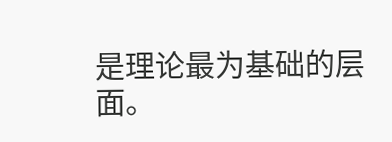是理论最为基础的层面。